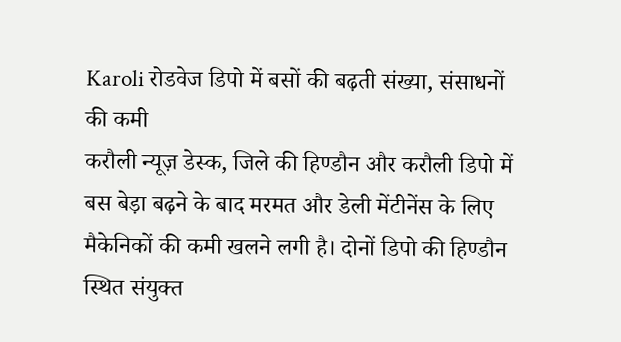Karoli रोडवेज डिपो में बसों की बढ़ती संख्या, संसाधनों की कमी
करौली न्यूज़ डेस्क, जिले की हिण्डौन और करौली डिपो में बस बेड़ा बढ़ने के बाद मरमत और डेली मेंटीनेंस के लिए मैकेनिकों की कमी खलने लगी है। दोनों डिपो की हिण्डौन स्थित संयुक्त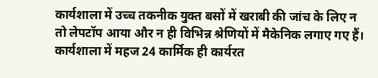कार्यशाला में उच्च तकनीक युक्त बसों में खराबी की जांच के लिए न तो लेपटॉप आया और न ही विभिन्न श्रेणियों में मैकेनिक लगाए गए हैं। कार्यशाला में महज 24 कार्मिक ही कार्यरत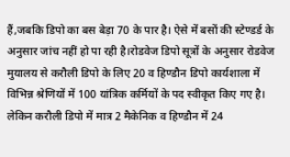हैं,जबकि डिपो का बस बेड़ा 70 के पार है। ऐसे में बसों की स्टेण्डर्ड के अनुसार जांच नहीं हो पा रही है।रोडवेज डिपो सूत्रों के अनुसार रोडवेज मुयालय से करौली डिपो के लिए 20 व हिण्डौन डिपो कार्यशाला में विभिन्न श्रेणियों में 100 यांत्रिक कर्मियों के पद स्वीकृत किए गए है। लेकिन करौली डिपो में मात्र 2 मैकेनिक व हिण्डौन में 24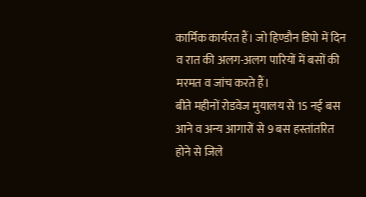कार्मिक कार्यरत हैं। जो हिण्डौन डिपो में दिन व रात की अलग-अलग पारियों में बसों की मरमत व जांच करते हैं।
बीते महीनों रोडवेज मुयालय से 15 नई बस आने व अन्य आगारों से 9 बस हस्तांतरित होने से जिले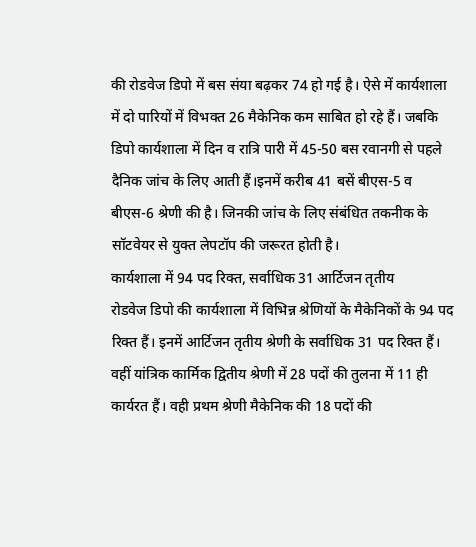की रोडवेज डिपो में बस संया बढ़कर 74 हो गई है। ऐसे में कार्यशाला में दो पारियों में विभक्त 26 मैकेनिक कम साबित हो रहे हैं। जबकि डिपो कार्यशाला में दिन व रात्रि पारी में 45-50 बस रवानगी से पहले दैनिक जांच के लिए आती हैं।इनमें करीब 41 बसें बीएस-5 व बीएस-6 श्रेणी की है। जिनकी जांच के लिए संबंधित तकनीक के सॉटवेयर से युक्त लेपटॉप की जरूरत होती है।
कार्यशाला में 94 पद रिक्त, सर्वाधिक 31 आर्टिजन तृतीय
रोडवेज डिपो की कार्यशाला में विभिन्न श्रेणियों के मैकेनिकों के 94 पद रिक्त हैं। इनमें आर्टिजन तृतीय श्रेणी के सर्वाधिक 31 पद रिक्त हैं। वहीं यांत्रिक कार्मिक द्वितीय श्रेणी में 28 पदों की तुलना में 11 ही कार्यरत हैं। वही प्रथम श्रेणी मैकेनिक की 18 पदों की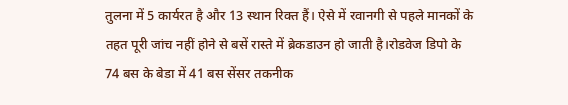तुलना में 5 कार्यरत है और 13 स्थान रिक्त हैं। ऐसे में रवानगी से पहले मानकों के तहत पूरी जांच नहीं होने से बसें रास्ते में ब्रेकडाउन हो जाती है।रोडवेज डिपो के 74 बस के बेडा में 41 बस सेंसर तकनीक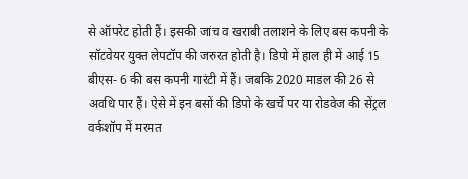से ऑपरेट होती हैं। इसकी जांच व खराबी तलाशने के लिए बस कपनी के सॉटवेयर युक्त लेपटॉप की जरुरत होती है। डिपो में हाल ही में आई 15 बीएस- 6 की बस कपनी गारंटी में हैं। जबकि 2020 माडल की 26 से अवधि पार हैं। ऐसे में इन बसों की डिपो के खर्चे पर या रोडवेज की सेंट्रल वर्कशॉप में मरमत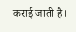कराई जाती है।